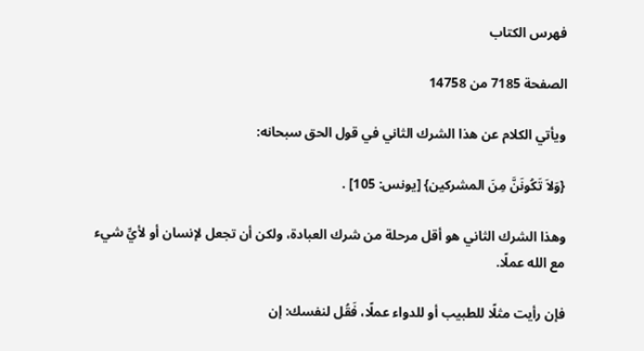فهرس الكتاب

الصفحة 7185 من 14758

ويأتي الكلام عن هذا الشرك الثاني في قول الحق سبحانه:

{وَلاَ تَكُونَنَّ مِنَ المشركين} [يونس: 105] .

وهذا الشرك الثاني هو أقل مرحلة من شرك العبادة، ولكن أن تجعل لإنسان أو لأيِّ شيء مع الله عملًا.

فإن رأيت مثلًا للطبيب أو للدواء عملًا، فَقُل لنفسك: إن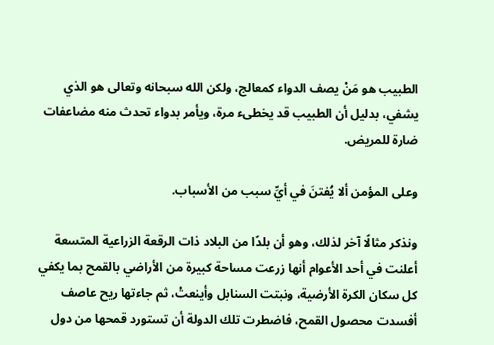الطبيب هو مَنْ يصف الدواء كمعالج، ولكن الله سبحانه وتعالى هو الذي يشفي، بدليل أن الطبيب قد يخطىء مرة، ويأمر بدواء تحدث منه مضاعفات ضارة للمريض.

وعلى المؤمن ألا يُفتنَ في أيِّ سبب من الأسباب.

ونذكر مثالًا آخر لذلك، وهو أن بلدًا من البلاد ذات الرقعة الزراعية المتسعة أعلنت في أحد الأعوام أنها زرعت مساحة كبيرة من الأراضي بالقمح بما يكفي كل سكان الكرة الأرضية، ونبتت السنابل وأينعتْ، ثم جاءتها ريح عاصف أفسدت محصول القمح، فاضطرت تلك الدولة أن تستورد قمحها من دول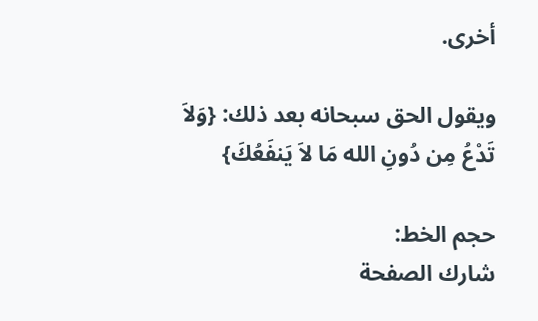أخرى.

ويقول الحق سبحانه بعد ذلك: {وَلاَ تَدْعُ مِن دُونِ الله مَا لاَ يَنفَعُكَ}

حجم الخط:
شارك الصفحة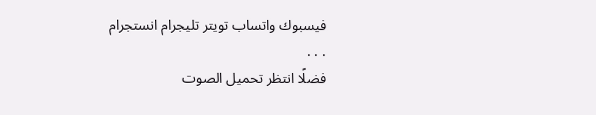فيسبوك واتساب تويتر تليجرام انستجرام
. . .
فضلًا انتظر تحميل الصوت